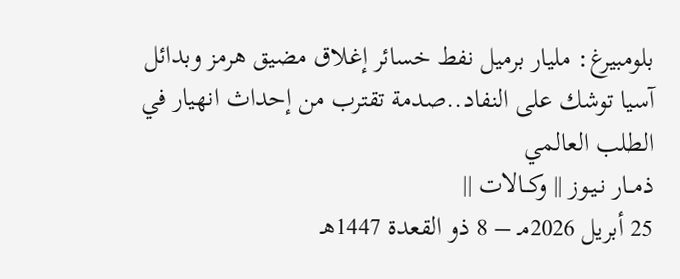بلومبيرغ: مليار برميل نفط خسائر إغلاق مضيق هرمز وبدائل آسيا توشك على النفاد..صدمة تقترب من إحداث انهيار في الطلب العالمي
ذمــار نـيـوز || وكــالات ||
25 أبريل 2026مـ – 8 ذو القعدة 1447هـ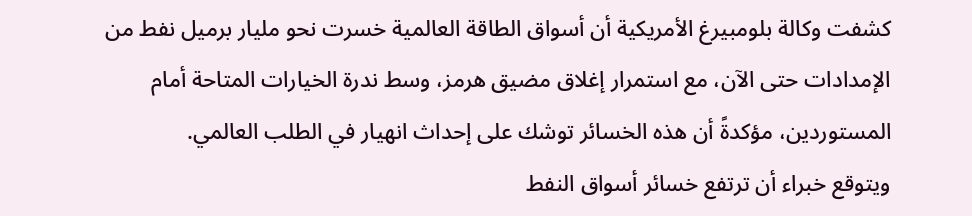كشفت وكالة بلومبيرغ الأمريكية أن أسواق الطاقة العالمية خسرت نحو مليار برميل نفط من الإمدادات حتى الآن، مع استمرار إغلاق مضيق هرمز، وسط ندرة الخيارات المتاحة أمام المستوردين، مؤكدةً أن هذه الخسائر توشك على إحداث انهيار في الطلب العالمي.
ويتوقع خبراء أن ترتفع خسائر أسواق النفط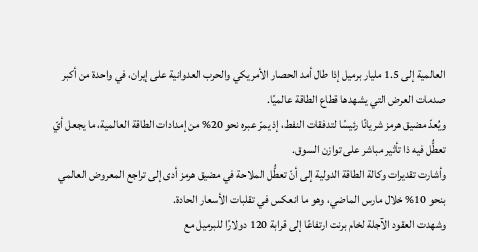العالمية إلى 1.5 مليار برميل إذا طال أمد الحصار الأمريكي والحرب العدوانية على إيران، في واحدة من أكبر صدمات العرض التي يشهدها قطاع الطاقة عالميًا.
ويُعدّ مضيق هرمز شريانًا رئيسًا لتدفقات النفط، إذ يمرّ عبره نحو 20% من إمدادات الطاقة العالمية، ما يجعل أيّ تعطُّل فيه ذا تأثير مباشر على توازن السوق.
وأشارت تقديرات وكالة الطاقة الدولية إلى أنّ تعطُّل الملاحة في مضيق هرمز أدى إلى تراجع المعروض العالمي بنحو 10% خلال مارس الماضي، وهو ما انعكس في تقلبات الأسعار الحادة.
وشهدت العقود الآجلة لخام برنت ارتفاعًا إلى قرابة 120 دولارًا للبرميل مع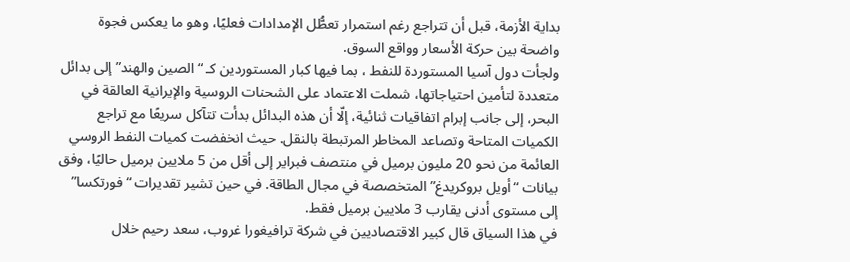بداية الأزمة، قبل أن تتراجع رغم استمرار تعطُّل الإمدادات فعليًا، وهو ما يعكس فجوة واضحة بين حركة الأسعار وواقع السوق.
ولجأت دول آسيا المستوردة للنفط ، بما فيها كبار المستوردين كـ “الصين والهند” إلى بدائل متعددة لتأمين احتياجاتها، شملت الاعتماد على الشحنات الروسية والإيرانية العالقة في البحر، إلى جانب إبرام اتفاقيات ثنائية، إلّا أن هذه البدائل بدأت تتآكل سريعًا مع تراجع الكميات المتاحة وتصاعد المخاطر المرتبطة بالنقل. حيث انخفضت كميات النفط الروسي العائمة من نحو 20 مليون برميل في منتصف فبراير إلى أقل من 5 ملايين برميل حاليًا، وفق بيانات “أويل بروكريدغ” المتخصصة في مجال الطاقة. في حين تشير تقديرات “فورتكسا” إلى مستوى أدنى يقارب 3 ملايين برميل فقط.
في هذا السياق قال كبير الاقتصاديين في شركة ترافيغورا غروب، سعد رحيم خلال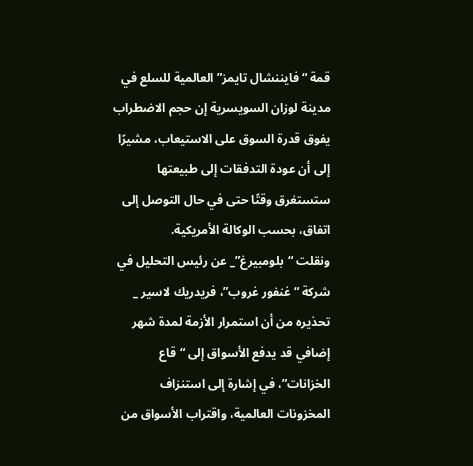قمة “فايننشال تايمز” العالمية للسلع في مدينة لوزان السويسرية إن حجم الاضطراب يفوق قدرة السوق على الاستيعاب، مشيرًا إلى أن عودة التدفقات إلى طبيعتها ستستغرق وقتًا حتى في حال التوصل إلى اتفاق، بحسب الوكالة الأمريكية.
ونقلت “بلومبيرغ”_ عن رئيس التحليل في شركة “غنفور غروب”، فريدريك لاسير _ تحذيره من أن استمرار الأزمة لمدة شهر إضافي قد يدفع الأسواق إلى “قاع الخزانات”، في إشارة إلى استنزاف المخزونات العالمية، واقتراب الأسواق من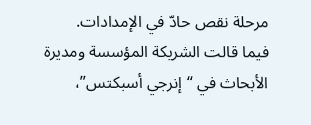مرحلة نقص حادّ في الإمدادات.
فيما قالت الشريكة المؤسسة ومديرة الأبحاث في “إنرجي أسبكتس”،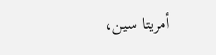أمريتا سين،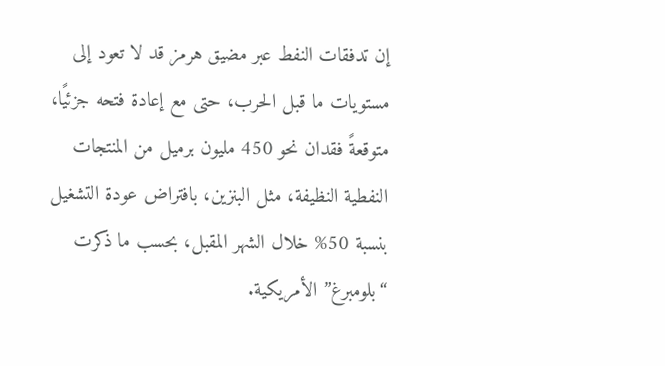إن تدفقات النفط عبر مضيق هرمز قد لا تعود إلى مستويات ما قبل الحرب، حتى مع إعادة فتحه جزئيًا، متوقعةً فقدان نحو 450 مليون برميل من المنتجات النفطية النظيفة، مثل البنزين، بافتراض عودة التشغيل بنسبة 50% خلال الشهر المقبل، بحسب ما ذكرت “بلومبرغ” الأمريكية.